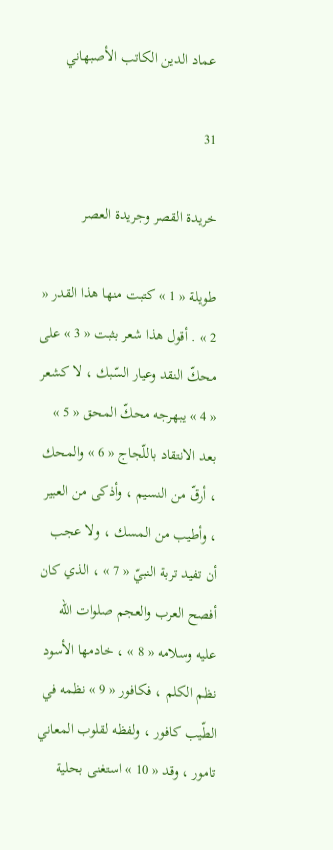عماد الدين الكاتب الأصبهاني

31

خريدة القصر وجريدة العصر

طويلة « 1 » كتبت منها هذا القدر « 2 » . أقول هذا شعر بثبت « 3 » على محكّ النقد وعيار السّبك ، لا كشعر « 4 » يبهرجه محكّ المحق « 5 » بعد الانتقاد باللّجاج « 6 » والمحك ، أرقّ من النسيم ، وأذكى من العبير ، وأطيب من المسك ، ولا عجب أن تفيد تربة النبيّ « 7 » ، الذي كان أفصح العرب والعجم صلوات اللّه عليه وسلامه « 8 » ، خادمها الأسود نظم الكلم ، فكافور « 9 » نظمه في الطّيب كافور ، ولفظه لقلوب المعاني تامور ، وقد « 10 » استغنى بحلية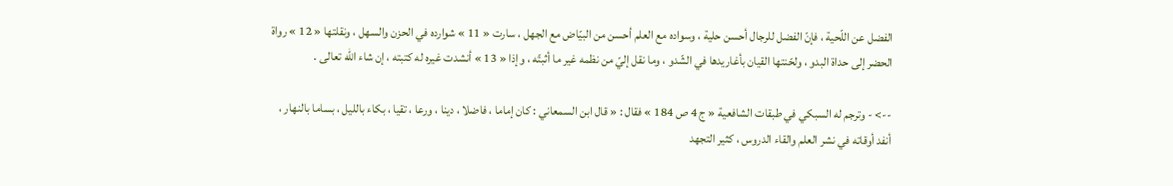الفضل عن اللّحية ، فإنّ الفضل للرجال أحسن حلية ، وسواده مع العلم أحسن من البيّاض مع الجهل ، سارت « 11 » شوارده في الحزن والسهل ، ونقلتها « 12 » رواة الحضر إلى حداة البدو ، ولحّنتها القيان بأغاريدها في الشّدو ، وما نقل إليّ من نظمه غير ما أثبتّه ، وإذا « 13 » أنشدت غيره له كتبته ، إن شاء اللّه تعالى .

--> - وترجم له السبكي في طبقات الشافعية « ج 4 ص 184 » فقال : « قال ابن السمعاني : كان إماما ، فاضلا ، دينا ، ورعا ، تقيا ، بكاء بالليل ، بساما بالنهار ، أنفد أوقاته في نشر العلم والقاء الدروس ، كثير التجهد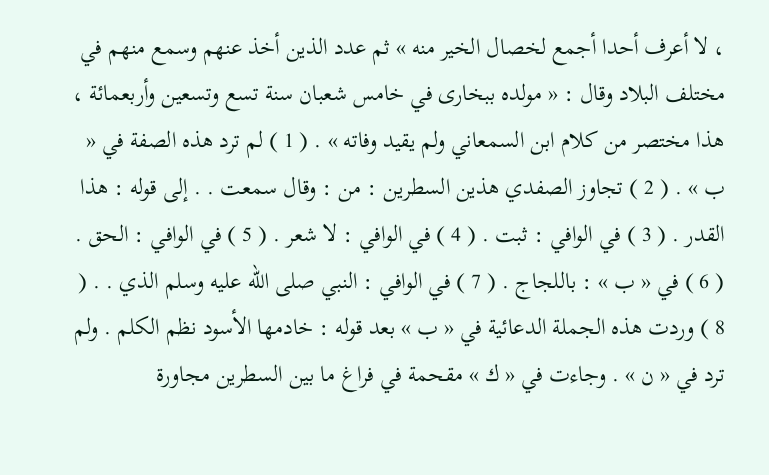، لا أعرف أحدا أجمع لخصال الخير منه » ثم عدد الذين أخذ عنهم وسمع منهم في مختلف البلاد وقال : « مولده ببخارى في خامس شعبان سنة تسع وتسعين وأربعمائة ، هذا مختصر من كلام ابن السمعاني ولم يقيد وفاته » . ( 1 ) لم ترد هذه الصفة في « ب » . ( 2 ) تجاوز الصفدي هذين السطرين : من : وقال سمعت . . إلى قوله : هذا القدر . ( 3 ) في الوافي : ثبت . ( 4 ) في الوافي : لا شعر . ( 5 ) في الوافي : الحق . ( 6 ) في « ب » : باللجاج . ( 7 ) في الوافي : النبي صلى اللّه عليه وسلم الذي . . ( 8 ) وردت هذه الجملة الدعائية في « ب » بعد قوله : خادمها الأسود نظم الكلم . ولم ترد في « ن » . وجاءت في « ك » مقحمة في فراغ ما بين السطرين مجاورة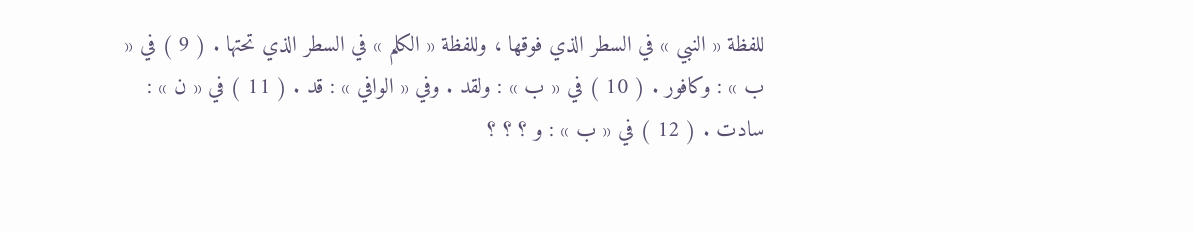للفظة « النبي » في السطر الذي فوقها ، وللفظة « الكلم » في السطر الذي تحتها . ( 9 ) في « ب » : وكافور . ( 10 ) في « ب » : ولقد . وفي « الوافي » : قد . ( 11 ) في « ن » : سادت . ( 12 ) في « ب » : و ؟ ؟ ؟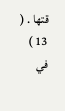قتها . ( 13 ) في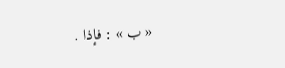« ب » : فإذا .